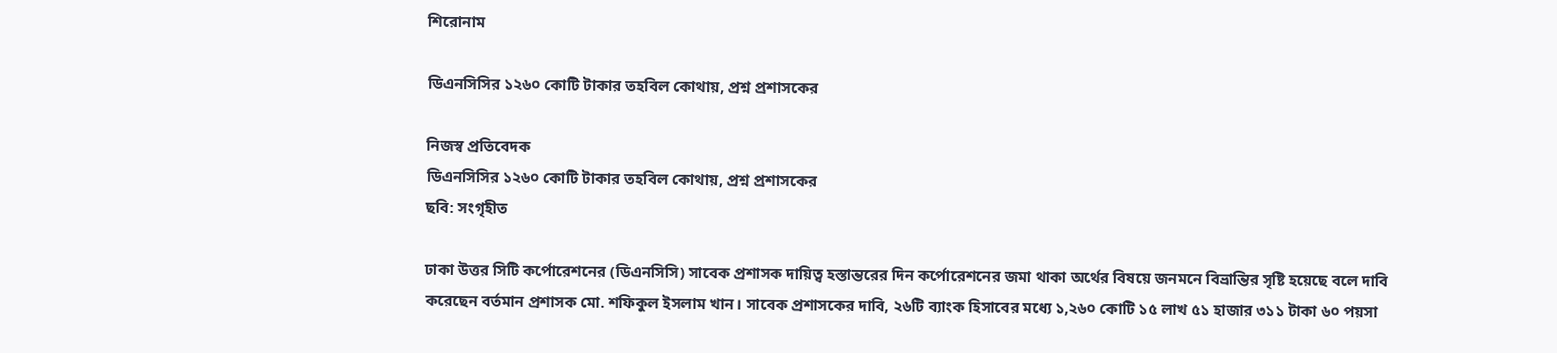শিরোনাম

ডিএনসিসির ১২৬০ কোটি টাকার তহবিল কোথায়, প্রশ্ন প্রশাসকের

নিজস্ব প্রতিবেদক
ডিএনসিসির ১২৬০ কোটি টাকার তহবিল কোথায়, প্রশ্ন প্রশাসকের
ছবি: সংগৃহীত

ঢাকা উত্তর সিটি কর্পোরেশনের (ডিএনসিসি) সাবেক প্রশাসক দায়িত্ব হস্তান্তরের দিন কর্পোরেশনের জমা থাকা অর্থের বিষয়ে জনমনে বিভ্রান্তির সৃষ্টি হয়েছে বলে দাবি করেছেন বর্তমান প্রশাসক মো. শফিকুল ইসলাম খান। সাবেক প্রশাসকের দাবি, ২৬টি ব্যাংক হিসাবের মধ্যে ১,২৬০ কোটি ১৫ লাখ ৫১ হাজার ৩১১ টাকা ৬০ পয়সা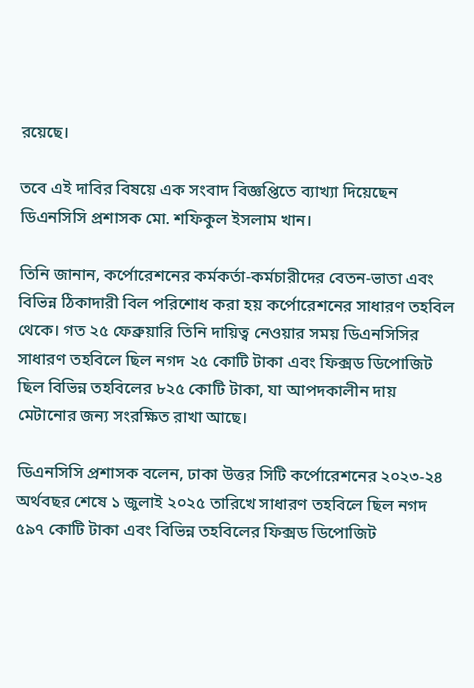রয়েছে।

তবে এই দাবির বিষয়ে এক সংবাদ বিজ্ঞপ্তিতে ব্যাখ্যা দিয়েছেন ডিএনসিসি প্রশাসক মো. শফিকুল ইসলাম খান।

তিনি জানান, কর্পোরেশনের কর্মকর্তা-কর্মচারীদের বেতন-ভাতা এবং বিভিন্ন ঠিকাদারী বিল পরিশোধ করা হয় কর্পোরেশনের সাধারণ তহবিল থেকে। গত ২৫ ফেব্রুয়ারি তিনি দায়িত্ব নেওয়ার সময় ডিএনসিসির সাধারণ তহবিলে ছিল নগদ ২৫ কোটি টাকা এবং ফিক্সড ডিপোজিট ছিল বিভিন্ন তহবিলের ৮২৫ কোটি টাকা, যা আপদকালীন দায় মেটানোর জন্য সংরক্ষিত রাখা আছে।

ডিএনসিসি প্রশাসক বলেন, ঢাকা উত্তর সিটি কর্পোরেশনের ২০২৩-২৪ অর্থবছর শেষে ১ জুলাই ২০২৫ তারিখে সাধারণ তহবিলে ছিল নগদ ৫৯৭ কোটি টাকা এবং বিভিন্ন তহবিলের ফিক্সড ডিপোজিট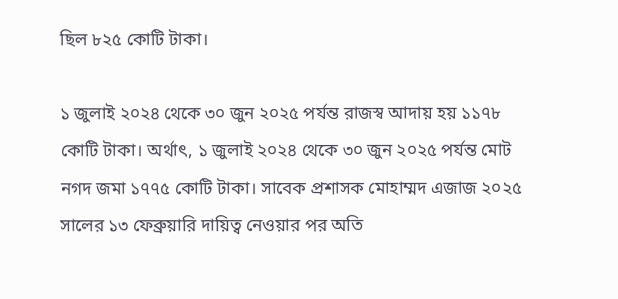ছিল ৮২৫ কোটি টাকা।

১ জুলাই ২০২৪ থেকে ৩০ জুন ২০২৫ পর্যন্ত রাজস্ব আদায় হয় ১১৭৮ কোটি টাকা। অর্থাৎ, ১ জুলাই ২০২৪ থেকে ৩০ জুন ২০২৫ পর্যন্ত মোট নগদ জমা ১৭৭৫ কোটি টাকা। সাবেক প্রশাসক মোহাম্মদ এজাজ ২০২৫ সালের ১৩ ফেব্রুয়ারি দায়িত্ব নেওয়ার পর অতি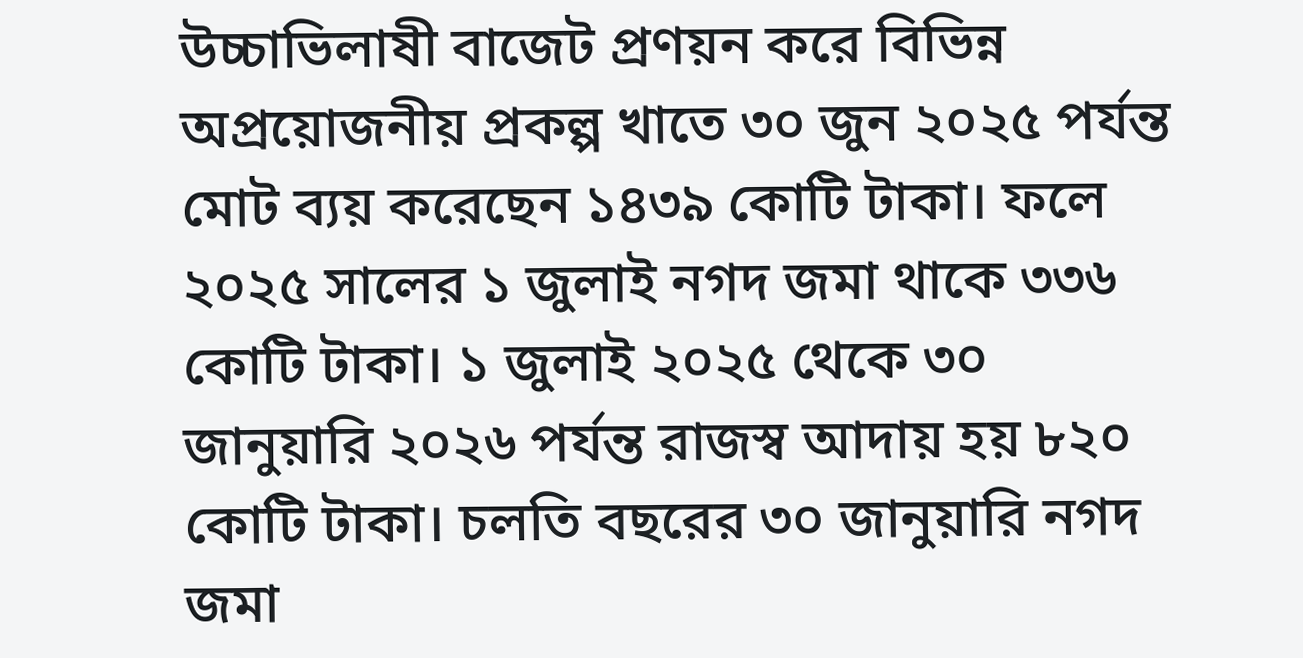উচ্চাভিলাষী বাজেট প্রণয়ন করে বিভিন্ন অপ্রয়োজনীয় প্রকল্প খাতে ৩০ জুন ২০২৫ পর্যন্ত মোট ব্যয় করেছেন ১৪৩৯ কোটি টাকা। ফলে ২০২৫ সালের ১ জুলাই নগদ জমা থাকে ৩৩৬ কোটি টাকা। ১ জুলাই ২০২৫ থেকে ৩০ জানুয়ারি ২০২৬ পর্যন্ত রাজস্ব আদায় হয় ৮২০ কোটি টাকা। চলতি বছরের ৩০ জানুয়ারি নগদ জমা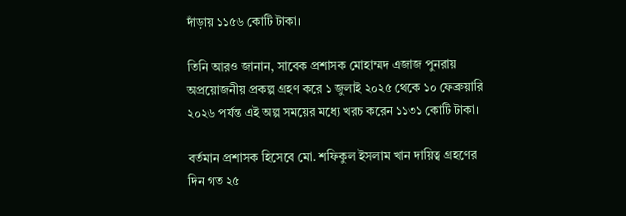দাঁড়ায় ১১৫৬ কোটি টাকা।

তিনি আরও জানান, সাবেক প্রশাসক মোহাম্মদ এজাজ পুনরায় অপ্রয়োজনীয় প্রকল্প গ্রহণ করে ১ জুলাই ২০২৫ থেকে ১০ ফেব্রুয়ারি ২০২৬ পর্যন্ত এই অল্প সময়ের মধ্যে খরচ করেন ১১৩১ কোটি টাকা।

বর্তমান প্রশাসক হিসেবে মো. শফিকুল ইসলাম খান দায়িত্ব গ্রহণের দিন গত ২৫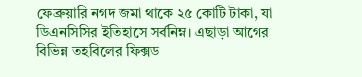ফেব্রুয়ারি নগদ জমা থাকে ২৫ কোটি টাকা, যা ডিএনসিসির ইতিহাসে সর্বনিম্ন। এছাড়া আগের বিভিন্ন তহবিলের ফিক্সড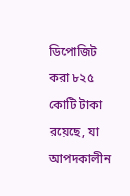ডিপোজিট করা ৮২৫ কোটি টাকা রয়েছে, যা আপদকালীন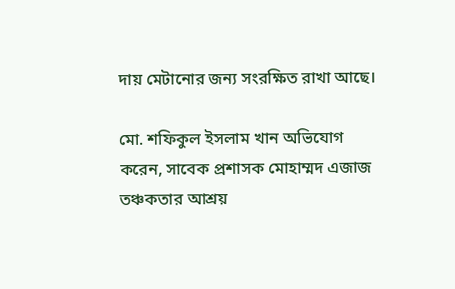দায় মেটানোর জন্য সংরক্ষিত রাখা আছে।

মো. শফিকুল ইসলাম খান অভিযোগ করেন, সাবেক প্রশাসক মোহাম্মদ এজাজ তঞ্চকতার আশ্রয়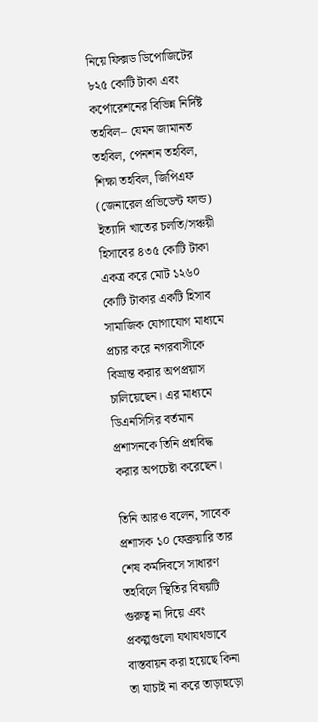নিয়ে ফিক্সড ডিপোজিটের ৮২৫ কোটি টাকা এবং কর্পোরেশনের বিভিন্ন নির্দিষ্ট তহবিল– যেমন জামানত তহবিল, পেনশন তহবিল, শিক্ষা তহবিল, জিপিএফ (জেনারেল প্রভিডেন্ট ফান্ড) ইত্যাদি খাতের চলতি/সঞ্চয়ী হিসাবের ৪৩৫ কোটি টাকা একত্র করে মোট ১২৬০ কোটি টাকার একটি হিসাব সামাজিক যোগাযোগ মাধ্যমে প্রচার করে নগরবাসীকে বিভ্রান্ত করার অপপ্রয়াস চালিয়েছেন। এর মাধ্যমে ডিএনসিসির বর্তমান প্রশাসনকে তিনি প্রশ্নবিদ্ধ করার অপচেষ্টা করেছেন।

তিনি আরও বলেন, সাবেক প্রশাসক ১০ ফেব্রুয়ারি তার শেষ কর্মদিবসে সাধারণ তহবিলে স্থিতির বিষয়টি গুরুত্ব না দিয়ে এবং প্রকল্পগুলো যথাযথভাবে বাস্তবায়ন করা হয়েছে কিনা তা যাচাই না করে তাড়াহুড়ো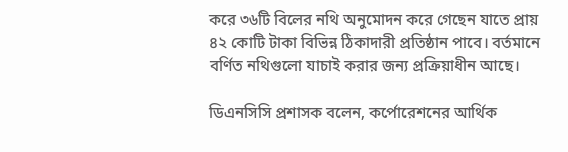করে ৩৬টি বিলের নথি অনুমোদন করে গেছেন যাতে প্রায় ৪২ কোটি টাকা বিভিন্ন ঠিকাদারী প্রতিষ্ঠান পাবে। বর্তমানে বর্ণিত নথিগুলো যাচাই করার জন্য প্রক্রিয়াধীন আছে।

ডিএনসিসি প্রশাসক বলেন, কর্পোরেশনের আর্থিক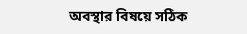অবস্থার বিষয়ে সঠিক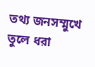তথ্য জনসম্মুখে তুলে ধরা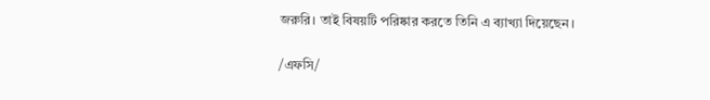জরুরি। তাই বিষয়টি পরিষ্কার করতে তিনি এ ব্যাখ্যা দিয়েছেন।

/এফসি/